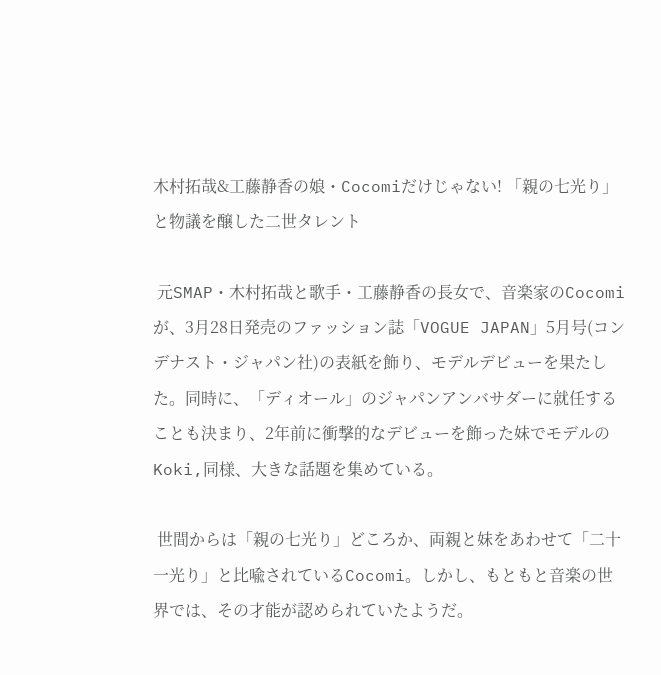木村拓哉&工藤静香の娘・Cocomiだけじゃない! 「親の七光り」と物議を醸した二世タレント

 元SMAP・木村拓哉と歌手・工藤静香の長女で、音楽家のCocomiが、3月28日発売のファッション誌「VOGUE JAPAN」5月号(コンデナスト・ジャパン社)の表紙を飾り、モデルデビューを果たした。同時に、「ディオール」のジャパンアンバサダーに就任することも決まり、2年前に衝撃的なデビューを飾った妹でモデルのKoki,同様、大きな話題を集めている。

 世間からは「親の七光り」どころか、両親と妹をあわせて「二十一光り」と比喩されているCocomi。しかし、もともと音楽の世界では、その才能が認められていたようだ。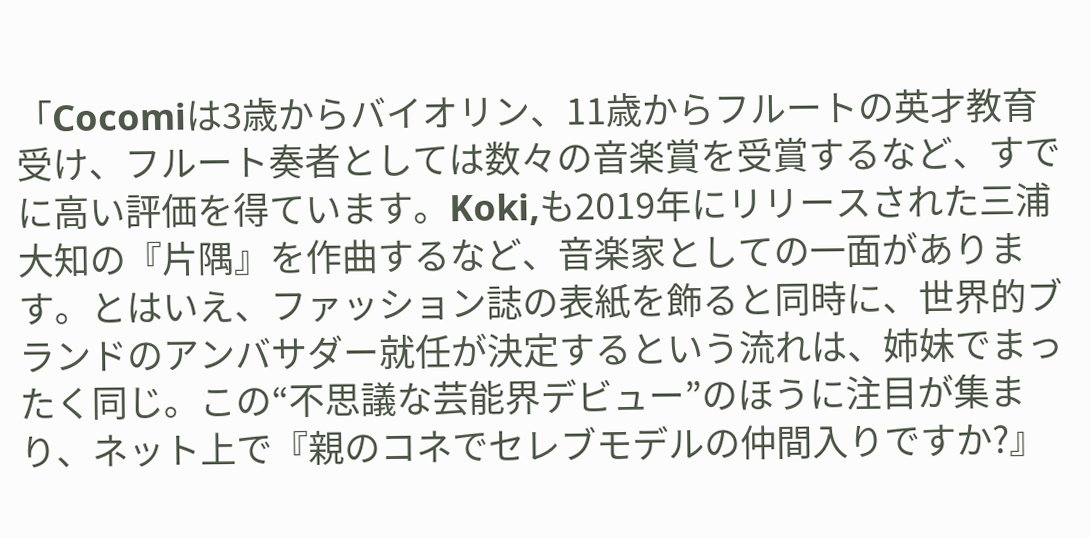「Cocomiは3歳からバイオリン、11歳からフルートの英才教育受け、フルート奏者としては数々の音楽賞を受賞するなど、すでに高い評価を得ています。Koki,も2019年にリリースされた三浦大知の『片隅』を作曲するなど、音楽家としての一面があります。とはいえ、ファッション誌の表紙を飾ると同時に、世界的ブランドのアンバサダー就任が決定するという流れは、姉妹でまったく同じ。この“不思議な芸能界デビュー”のほうに注目が集まり、ネット上で『親のコネでセレブモデルの仲間入りですか?』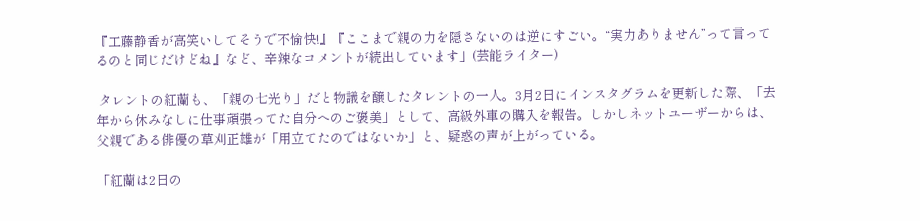『工藤静香が高笑いしてそうで不愉快!』『ここまで親の力を隠さないのは逆にすごい。“実力ありません”って言ってるのと同じだけどね』など、辛辣なコメントが続出しています」(芸能ライター)

 タレントの紅蘭も、「親の七光り」だと物議を醸したタレントの一人。3月2日にインスタグラムを更新した際、「去年から休みなしに仕事頑張ってた自分へのご褒美」として、高級外車の購入を報告。しかしネットユーザーからは、父親である俳優の草刈正雄が「用立てたのではないか」と、疑惑の声が上がっている。

「紅蘭は2日の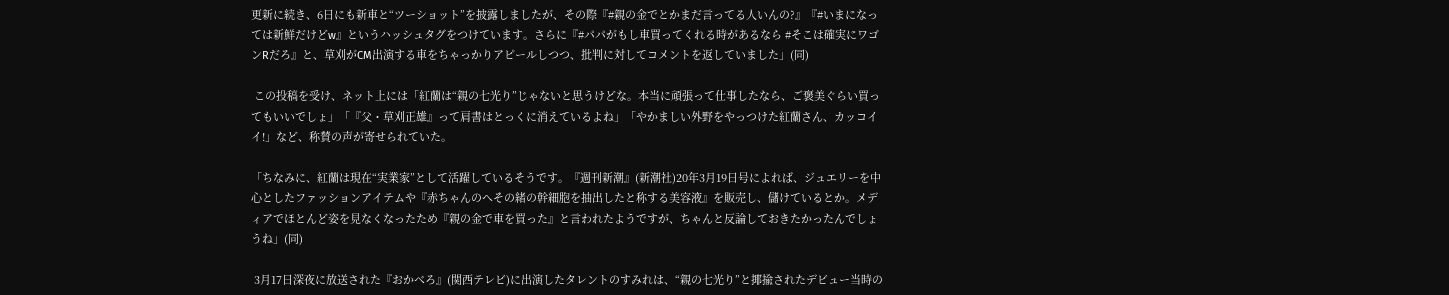更新に続き、6日にも新車と“ツーショット”を披露しましたが、その際『#親の金でとかまだ言ってる人いんの?』『#いまになっては新鮮だけどw』というハッシュタグをつけています。さらに『#パパがもし車買ってくれる時があるなら #そこは確実にワゴンRだろ』と、草刈がCM出演する車をちゃっかりアピールしつつ、批判に対してコメントを返していました」(同)

 この投稿を受け、ネット上には「紅蘭は“親の七光り”じゃないと思うけどな。本当に頑張って仕事したなら、ご褒美ぐらい買ってもいいでしょ」「『父・草刈正雄』って肩書はとっくに消えているよね」「やかましい外野をやっつけた紅蘭さん、カッコイイ!」など、称賛の声が寄せられていた。

「ちなみに、紅蘭は現在“実業家”として活躍しているそうです。『週刊新潮』(新潮社)20年3月19日号によれば、ジュエリーを中心としたファッションアイテムや『赤ちゃんのへその緒の幹細胞を抽出したと称する美容液』を販売し、儲けているとか。メディアでほとんど姿を見なくなったため『親の金で車を買った』と言われたようですが、ちゃんと反論しておきたかったんでしょうね」(同)

 3月17日深夜に放送された『おかべろ』(関西テレビ)に出演したタレントのすみれは、“親の七光り”と揶揄されたデビュー当時の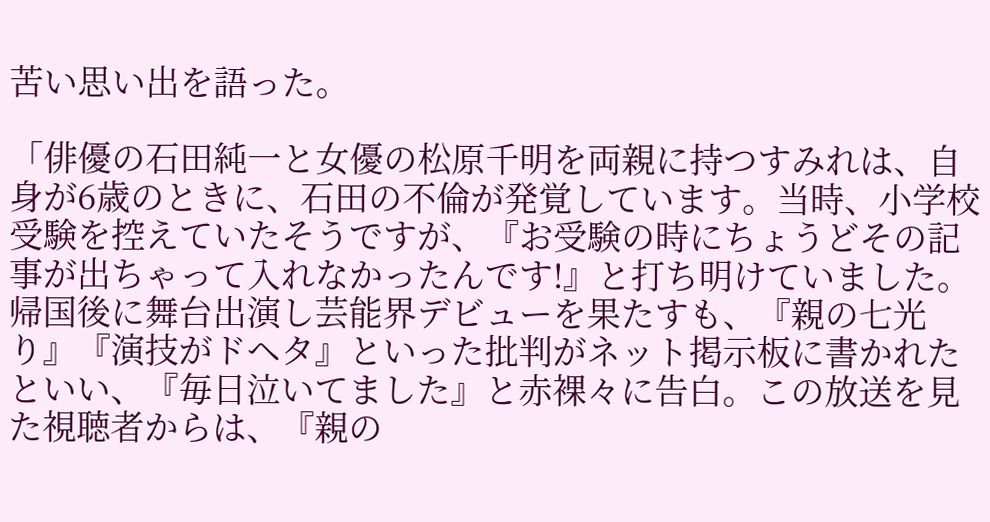苦い思い出を語った。

「俳優の石田純一と女優の松原千明を両親に持つすみれは、自身が6歳のときに、石田の不倫が発覚しています。当時、小学校受験を控えていたそうですが、『お受験の時にちょうどその記事が出ちゃって入れなかったんです!』と打ち明けていました。帰国後に舞台出演し芸能界デビューを果たすも、『親の七光り』『演技がドヘタ』といった批判がネット掲示板に書かれたといい、『毎日泣いてました』と赤裸々に告白。この放送を見た視聴者からは、『親の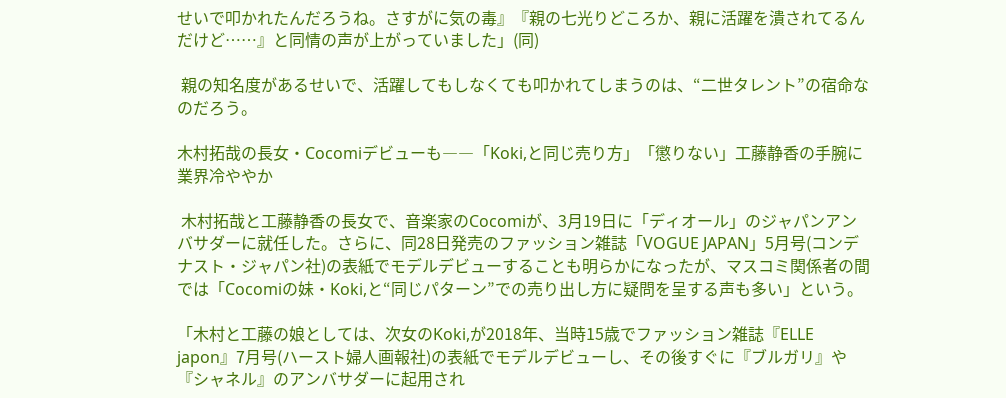せいで叩かれたんだろうね。さすがに気の毒』『親の七光りどころか、親に活躍を潰されてるんだけど……』と同情の声が上がっていました」(同)

 親の知名度があるせいで、活躍してもしなくても叩かれてしまうのは、“二世タレント”の宿命なのだろう。

木村拓哉の長女・Cocomiデビューも――「Koki,と同じ売り方」「懲りない」工藤静香の手腕に業界冷ややか

 木村拓哉と工藤静香の長女で、音楽家のCocomiが、3月19日に「ディオール」のジャパンアンバサダーに就任した。さらに、同28日発売のファッション雑誌「VOGUE JAPAN」5月号(コンデナスト・ジャパン社)の表紙でモデルデビューすることも明らかになったが、マスコミ関係者の間では「Cocomiの妹・Koki,と“同じパターン”での売り出し方に疑問を呈する声も多い」という。

「木村と工藤の娘としては、次女のKoki,が2018年、当時15歳でファッション雑誌『ELLE japon』7月号(ハースト婦人画報社)の表紙でモデルデビューし、その後すぐに『ブルガリ』や『シャネル』のアンバサダーに起用され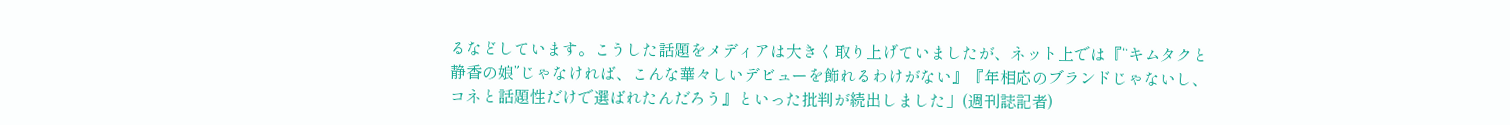るなどしています。こうした話題をメディアは大きく取り上げていましたが、ネット上では『“キムタクと静香の娘”じゃなければ、こんな華々しいデビューを飾れるわけがない』『年相応のブランドじゃないし、コネと話題性だけで選ばれたんだろう』といった批判が続出しました」(週刊誌記者)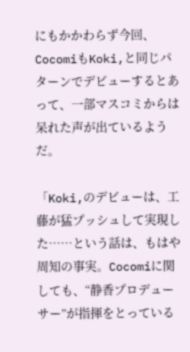にもかかわらず今回、CocomiもKoki,と同じパターンでデビューするとあって、一部マスコミからは呆れた声が出ているようだ。

「Koki,のデビューは、工藤が猛プッシュして実現した……という話は、もはや周知の事実。Cocomiに関しても、“静香プロデューサー”が指揮をとっている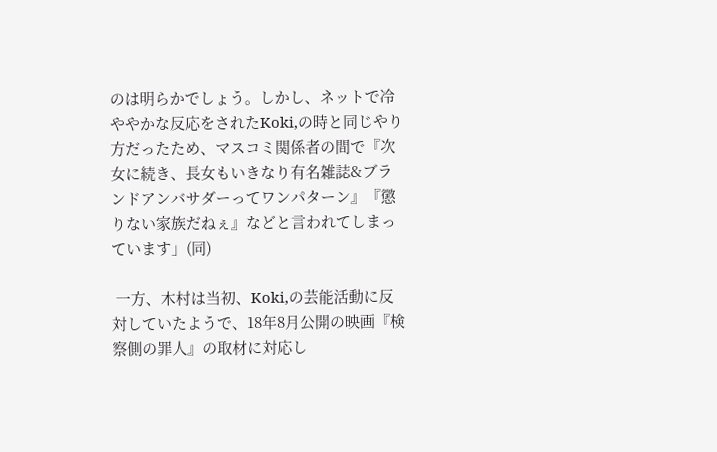のは明らかでしょう。しかし、ネットで冷ややかな反応をされたKoki,の時と同じやり方だったため、マスコミ関係者の間で『次女に続き、長女もいきなり有名雑誌&ブランドアンバサダーってワンパターン』『懲りない家族だねぇ』などと言われてしまっています」(同)

 一方、木村は当初、Koki,の芸能活動に反対していたようで、18年8月公開の映画『検察側の罪人』の取材に対応し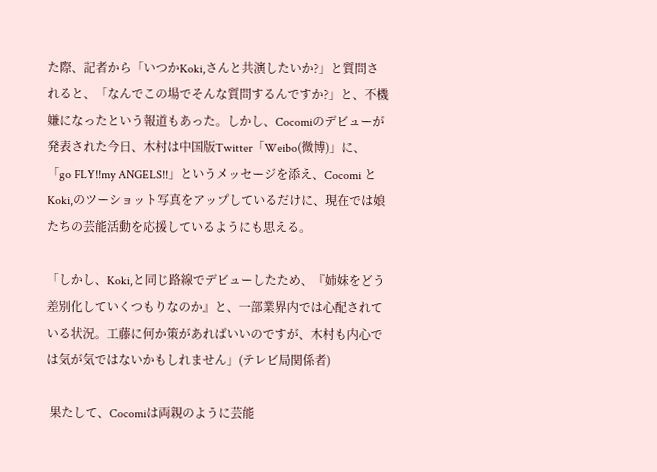た際、記者から「いつかKoki,さんと共演したいか?」と質問されると、「なんでこの場でそんな質問するんですか?」と、不機嫌になったという報道もあった。しかし、Cocomiのデビューが発表された今日、木村は中国版Twitter「Weibo(微博)」に、「go FLY!!my ANGELS!!」というメッセージを添え、Cocomi とKoki,のツーショット写真をアップしているだけに、現在では娘たちの芸能活動を応援しているようにも思える。

「しかし、Koki,と同じ路線でデビューしたため、『姉妹をどう差別化していくつもりなのか』と、一部業界内では心配されている状況。工藤に何か策があればいいのですが、木村も内心では気が気ではないかもしれません」(テレビ局関係者)

 果たして、Cocomiは両親のように芸能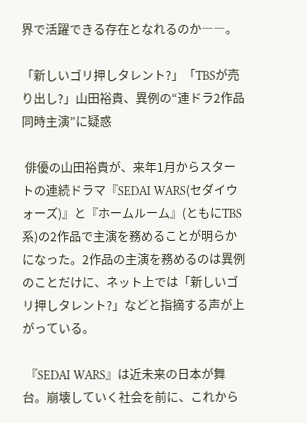界で活躍できる存在となれるのか――。

「新しいゴリ押しタレント?」「TBSが売り出し?」山田裕貴、異例の“連ドラ2作品同時主演”に疑惑

 俳優の山田裕貴が、来年1月からスタートの連続ドラマ『SEDAI WARS(セダイウォーズ)』と『ホームルーム』(ともにTBS系)の2作品で主演を務めることが明らかになった。2作品の主演を務めるのは異例のことだけに、ネット上では「新しいゴリ押しタレント?」などと指摘する声が上がっている。

 『SEDAI WARS』は近未来の日本が舞台。崩壊していく社会を前に、これから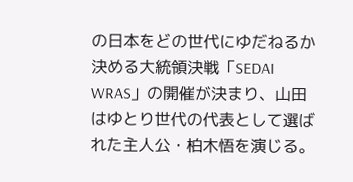の日本をどの世代にゆだねるか決める大統領決戦「SEDAI WRAS」の開催が決まり、山田はゆとり世代の代表として選ばれた主人公・柏木悟を演じる。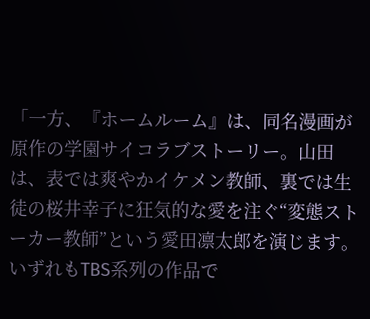「一方、『ホームルーム』は、同名漫画が原作の学園サイコラブストーリー。山田は、表では爽やかイケメン教師、裏では生徒の桜井幸子に狂気的な愛を注ぐ“変態ストーカー教師”という愛田凛太郎を演じます。いずれもTBS系列の作品で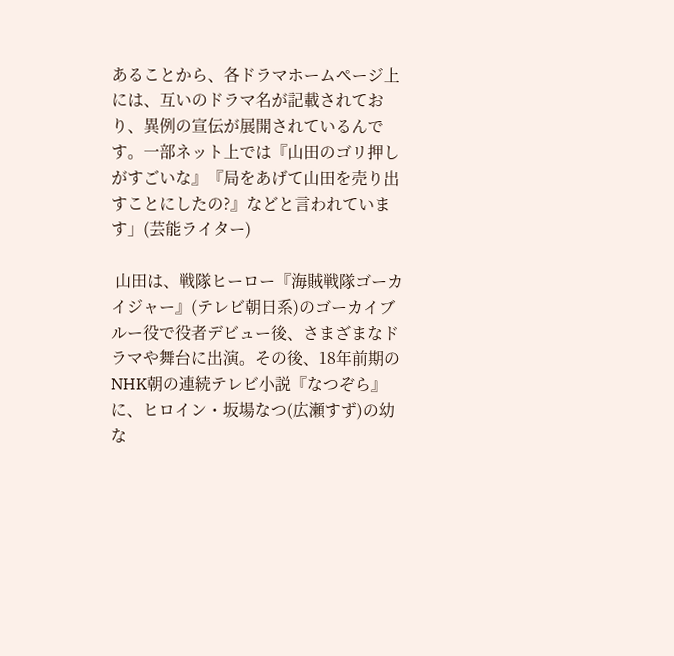あることから、各ドラマホームページ上には、互いのドラマ名が記載されており、異例の宣伝が展開されているんです。一部ネット上では『山田のゴリ押しがすごいな』『局をあげて山田を売り出すことにしたの?』などと言われています」(芸能ライター)

 山田は、戦隊ヒーロー『海賊戦隊ゴーカイジャー』(テレビ朝日系)のゴーカイブルー役で役者デビュー後、さまざまなドラマや舞台に出演。その後、18年前期のNHK朝の連続テレビ小説『なつぞら』に、ヒロイン・坂場なつ(広瀬すず)の幼な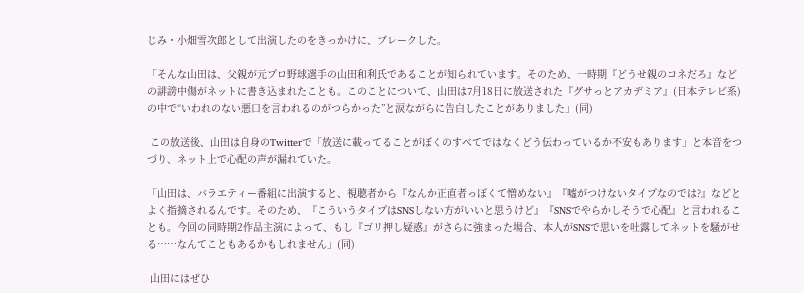じみ・小畑雪次郎として出演したのをきっかけに、ブレークした。

「そんな山田は、父親が元プロ野球選手の山田和利氏であることが知られています。そのため、一時期『どうせ親のコネだろ』などの誹謗中傷がネットに書き込まれたことも。このことについて、山田は7月18日に放送された『グサっとアカデミア』(日本テレビ系)の中で“いわれのない悪口を言われるのがつらかった”と涙ながらに告白したことがありました」(同)

 この放送後、山田は自身のTwitterで「放送に載ってることがぼくのすべてではなくどう伝わっているか不安もあります」と本音をつづり、ネット上で心配の声が漏れていた。

「山田は、バラエティー番組に出演すると、視聴者から『なんか正直者っぽくて憎めない』『嘘がつけないタイプなのでは?』などとよく指摘されるんです。そのため、『こういうタイプはSNSしない方がいいと思うけど』『SNSでやらかしそうで心配』と言われることも。今回の同時期2作品主演によって、もし『ゴリ押し疑惑』がさらに強まった場合、本人がSNSで思いを吐露してネットを騒がせる……なんてこともあるかもしれません」(同)

 山田にはぜひ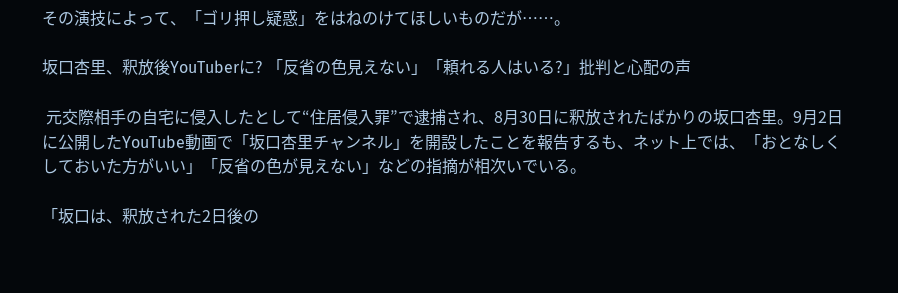その演技によって、「ゴリ押し疑惑」をはねのけてほしいものだが……。

坂口杏里、釈放後YouTuberに? 「反省の色見えない」「頼れる人はいる?」批判と心配の声

 元交際相手の自宅に侵入したとして“住居侵入罪”で逮捕され、8月30日に釈放されたばかりの坂口杏里。9月2日に公開したYouTube動画で「坂口杏里チャンネル」を開設したことを報告するも、ネット上では、「おとなしくしておいた方がいい」「反省の色が見えない」などの指摘が相次いでいる。

「坂口は、釈放された2日後の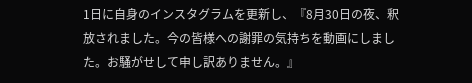1日に自身のインスタグラムを更新し、『8月30日の夜、釈放されました。今の皆様への謝罪の気持ちを動画にしました。お騒がせして申し訳ありません。』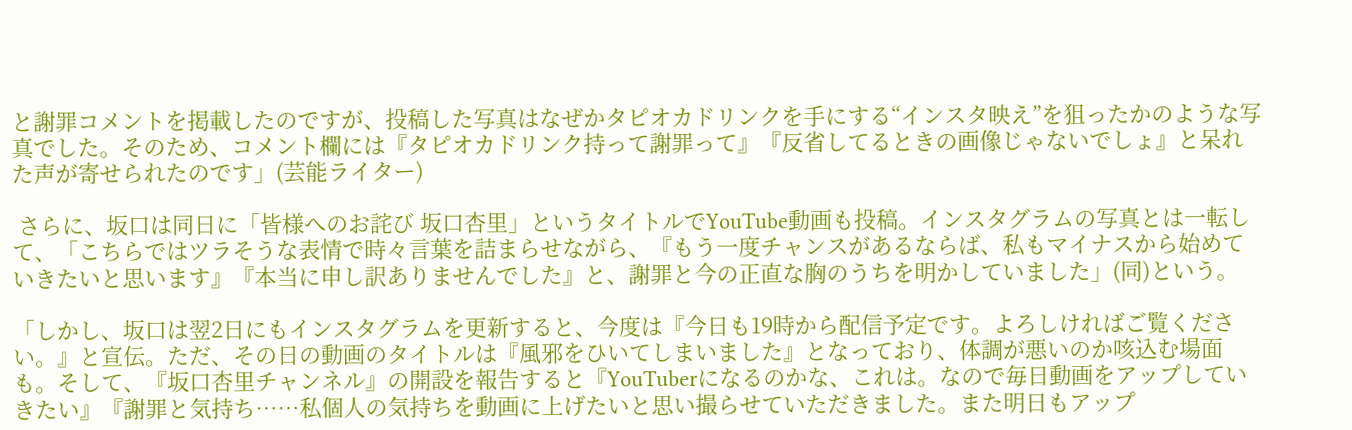と謝罪コメントを掲載したのですが、投稿した写真はなぜかタピオカドリンクを手にする“インスタ映え”を狙ったかのような写真でした。そのため、コメント欄には『タピオカドリンク持って謝罪って』『反省してるときの画像じゃないでしょ』と呆れた声が寄せられたのです」(芸能ライター)

 さらに、坂口は同日に「皆様へのお詫び 坂口杏里」というタイトルでYouTube動画も投稿。インスタグラムの写真とは一転して、「こちらではツラそうな表情で時々言葉を詰まらせながら、『もう一度チャンスがあるならば、私もマイナスから始めていきたいと思います』『本当に申し訳ありませんでした』と、謝罪と今の正直な胸のうちを明かしていました」(同)という。

「しかし、坂口は翌2日にもインスタグラムを更新すると、今度は『今日も19時から配信予定です。よろしければご覧ください。』と宣伝。ただ、その日の動画のタイトルは『風邪をひいてしまいました』となっており、体調が悪いのか咳込む場面も。そして、『坂口杏里チャンネル』の開設を報告すると『YouTuberになるのかな、これは。なので毎日動画をアップしていきたい』『謝罪と気持ち……私個人の気持ちを動画に上げたいと思い撮らせていただきました。また明日もアップ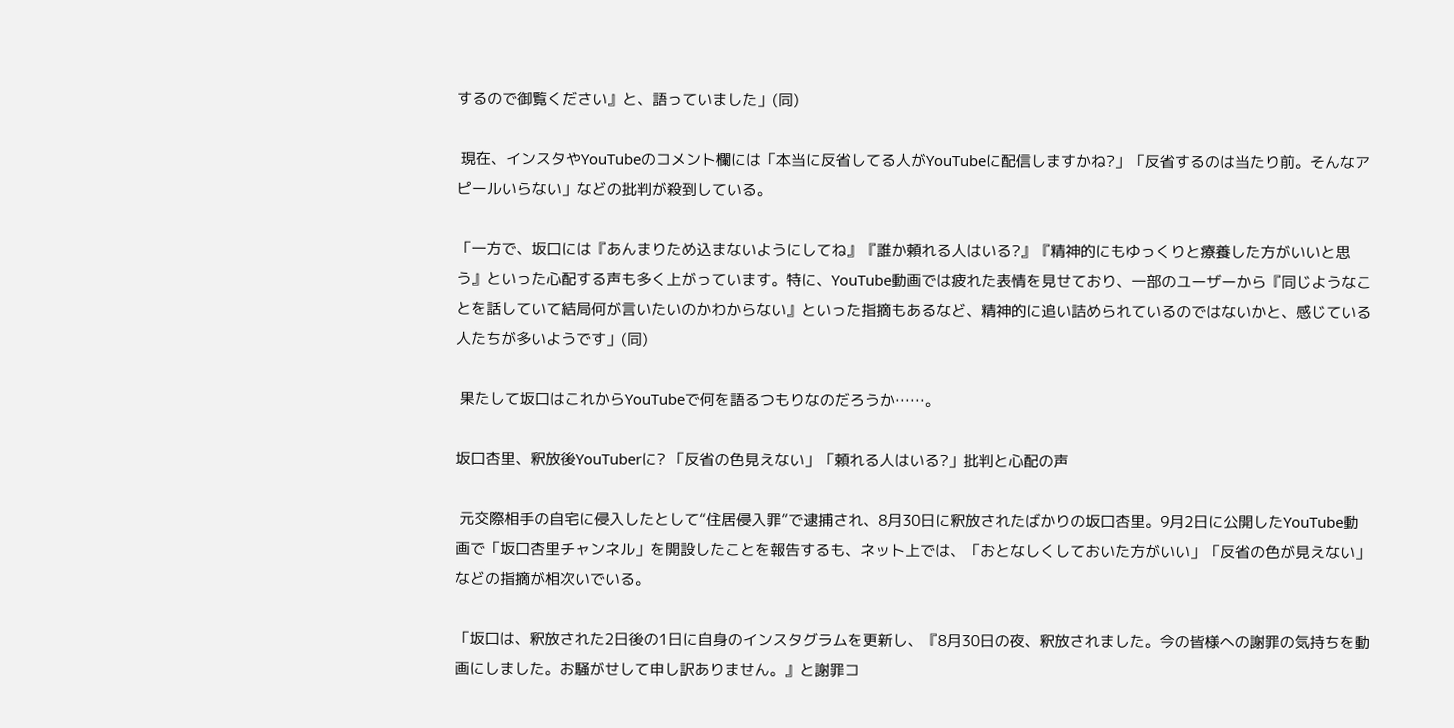するので御覧ください』と、語っていました」(同)

 現在、インスタやYouTubeのコメント欄には「本当に反省してる人がYouTubeに配信しますかね?」「反省するのは当たり前。そんなアピールいらない」などの批判が殺到している。

「一方で、坂口には『あんまりため込まないようにしてね』『誰か頼れる人はいる?』『精神的にもゆっくりと療養した方がいいと思う』といった心配する声も多く上がっています。特に、YouTube動画では疲れた表情を見せており、一部のユーザーから『同じようなことを話していて結局何が言いたいのかわからない』といった指摘もあるなど、精神的に追い詰められているのではないかと、感じている人たちが多いようです」(同)

 果たして坂口はこれからYouTubeで何を語るつもりなのだろうか……。

坂口杏里、釈放後YouTuberに? 「反省の色見えない」「頼れる人はいる?」批判と心配の声

 元交際相手の自宅に侵入したとして“住居侵入罪”で逮捕され、8月30日に釈放されたばかりの坂口杏里。9月2日に公開したYouTube動画で「坂口杏里チャンネル」を開設したことを報告するも、ネット上では、「おとなしくしておいた方がいい」「反省の色が見えない」などの指摘が相次いでいる。

「坂口は、釈放された2日後の1日に自身のインスタグラムを更新し、『8月30日の夜、釈放されました。今の皆様への謝罪の気持ちを動画にしました。お騒がせして申し訳ありません。』と謝罪コ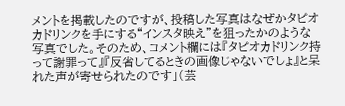メントを掲載したのですが、投稿した写真はなぜかタピオカドリンクを手にする“インスタ映え”を狙ったかのような写真でした。そのため、コメント欄には『タピオカドリンク持って謝罪って』『反省してるときの画像じゃないでしょ』と呆れた声が寄せられたのです」(芸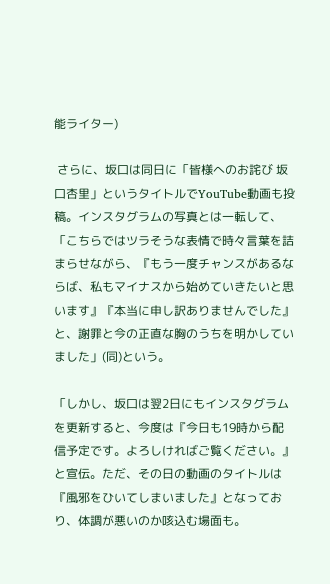能ライター)

 さらに、坂口は同日に「皆様へのお詫び 坂口杏里」というタイトルでYouTube動画も投稿。インスタグラムの写真とは一転して、「こちらではツラそうな表情で時々言葉を詰まらせながら、『もう一度チャンスがあるならば、私もマイナスから始めていきたいと思います』『本当に申し訳ありませんでした』と、謝罪と今の正直な胸のうちを明かしていました」(同)という。

「しかし、坂口は翌2日にもインスタグラムを更新すると、今度は『今日も19時から配信予定です。よろしければご覧ください。』と宣伝。ただ、その日の動画のタイトルは『風邪をひいてしまいました』となっており、体調が悪いのか咳込む場面も。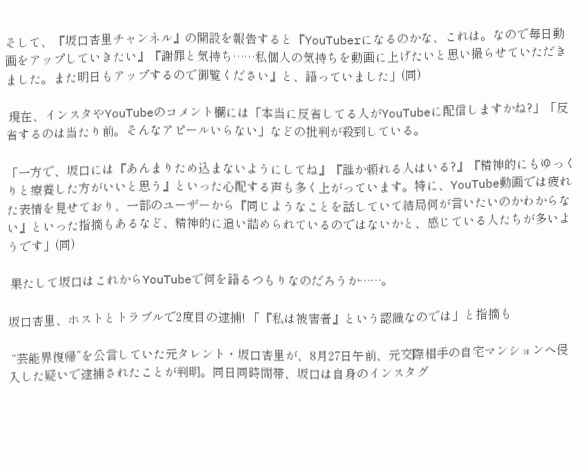そして、『坂口杏里チャンネル』の開設を報告すると『YouTuberになるのかな、これは。なので毎日動画をアップしていきたい』『謝罪と気持ち……私個人の気持ちを動画に上げたいと思い撮らせていただきました。また明日もアップするので御覧ください』と、語っていました」(同)

 現在、インスタやYouTubeのコメント欄には「本当に反省してる人がYouTubeに配信しますかね?」「反省するのは当たり前。そんなアピールいらない」などの批判が殺到している。

「一方で、坂口には『あんまりため込まないようにしてね』『誰か頼れる人はいる?』『精神的にもゆっくりと療養した方がいいと思う』といった心配する声も多く上がっています。特に、YouTube動画では疲れた表情を見せており、一部のユーザーから『同じようなことを話していて結局何が言いたいのかわからない』といった指摘もあるなど、精神的に追い詰められているのではないかと、感じている人たちが多いようです」(同)

 果たして坂口はこれからYouTubeで何を語るつもりなのだろうか……。

坂口杏里、ホストとトラブルで2度目の逮捕! 「『私は被害者』という認識なのでは」と指摘も

 “芸能界復帰”を公言していた元タレント・坂口杏里が、8月27日午前、元交際相手の自宅マンションへ侵入した疑いで逮捕されたことが判明。同日同時間帯、坂口は自身のインスタグ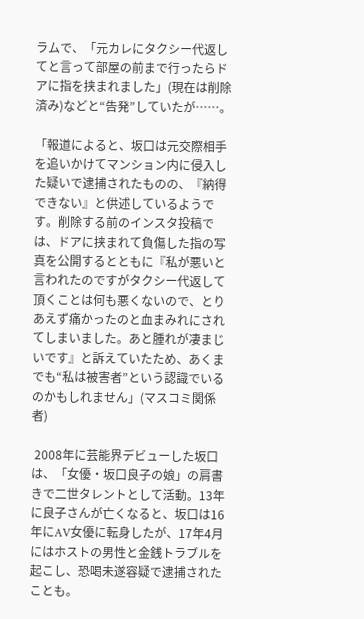ラムで、「元カレにタクシー代返してと言って部屋の前まで行ったらドアに指を挟まれました」(現在は削除済み)などと“告発”していたが……。

「報道によると、坂口は元交際相手を追いかけてマンション内に侵入した疑いで逮捕されたものの、『納得できない』と供述しているようです。削除する前のインスタ投稿では、ドアに挟まれて負傷した指の写真を公開するとともに『私が悪いと言われたのですがタクシー代返して頂くことは何も悪くないので、とりあえず痛かったのと血まみれにされてしまいました。あと腫れが凄まじいです』と訴えていたため、あくまでも“私は被害者”という認識でいるのかもしれません」(マスコミ関係者)

 2008年に芸能界デビューした坂口は、「女優・坂口良子の娘」の肩書きで二世タレントとして活動。13年に良子さんが亡くなると、坂口は16年にAV女優に転身したが、17年4月にはホストの男性と金銭トラブルを起こし、恐喝未遂容疑で逮捕されたことも。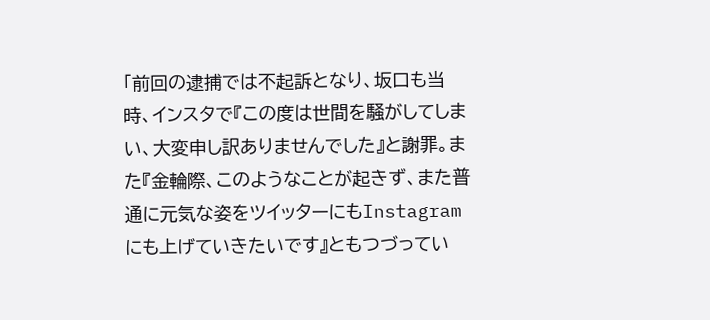「前回の逮捕では不起訴となり、坂口も当時、インスタで『この度は世間を騒がしてしまい、大変申し訳ありませんでした』と謝罪。また『金輪際、このようなことが起きず、また普通に元気な姿をツイッターにもInstagramにも上げていきたいです』ともつづってい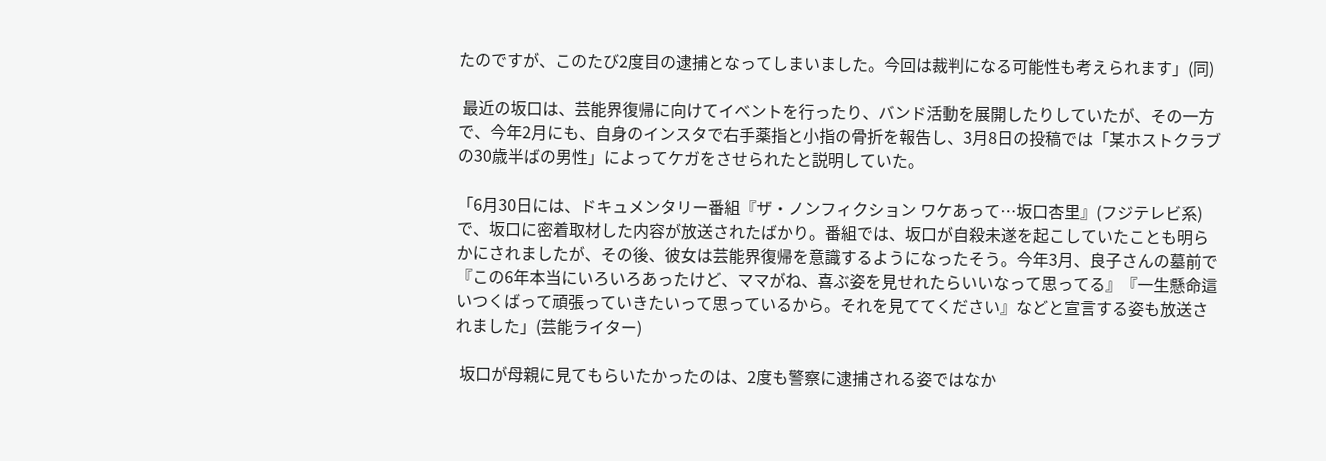たのですが、このたび2度目の逮捕となってしまいました。今回は裁判になる可能性も考えられます」(同)

 最近の坂口は、芸能界復帰に向けてイベントを行ったり、バンド活動を展開したりしていたが、その一方で、今年2月にも、自身のインスタで右手薬指と小指の骨折を報告し、3月8日の投稿では「某ホストクラブの30歳半ばの男性」によってケガをさせられたと説明していた。

「6月30日には、ドキュメンタリー番組『ザ・ノンフィクション ワケあって…坂口杏里』(フジテレビ系)で、坂口に密着取材した内容が放送されたばかり。番組では、坂口が自殺未遂を起こしていたことも明らかにされましたが、その後、彼女は芸能界復帰を意識するようになったそう。今年3月、良子さんの墓前で『この6年本当にいろいろあったけど、ママがね、喜ぶ姿を見せれたらいいなって思ってる』『一生懸命這いつくばって頑張っていきたいって思っているから。それを見ててください』などと宣言する姿も放送されました」(芸能ライター)

 坂口が母親に見てもらいたかったのは、2度も警察に逮捕される姿ではなか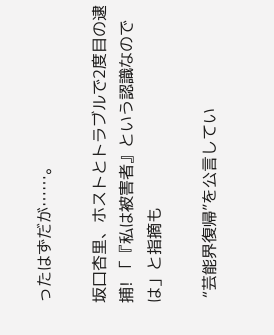ったはずだが……。

坂口杏里、ホストとトラブルで2度目の逮捕! 「『私は被害者』という認識なのでは」と指摘も

 “芸能界復帰”を公言してい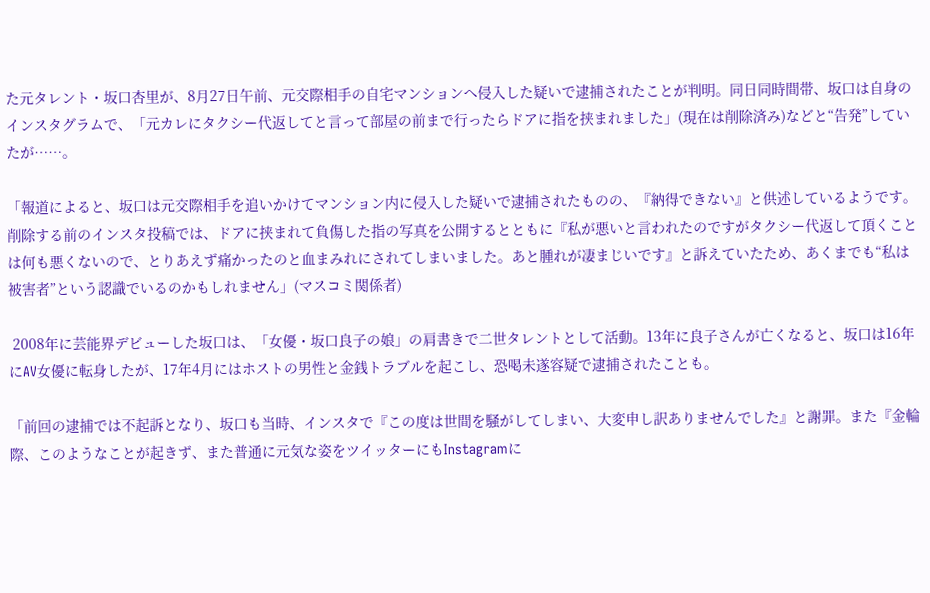た元タレント・坂口杏里が、8月27日午前、元交際相手の自宅マンションへ侵入した疑いで逮捕されたことが判明。同日同時間帯、坂口は自身のインスタグラムで、「元カレにタクシー代返してと言って部屋の前まで行ったらドアに指を挟まれました」(現在は削除済み)などと“告発”していたが……。

「報道によると、坂口は元交際相手を追いかけてマンション内に侵入した疑いで逮捕されたものの、『納得できない』と供述しているようです。削除する前のインスタ投稿では、ドアに挟まれて負傷した指の写真を公開するとともに『私が悪いと言われたのですがタクシー代返して頂くことは何も悪くないので、とりあえず痛かったのと血まみれにされてしまいました。あと腫れが凄まじいです』と訴えていたため、あくまでも“私は被害者”という認識でいるのかもしれません」(マスコミ関係者)

 2008年に芸能界デビューした坂口は、「女優・坂口良子の娘」の肩書きで二世タレントとして活動。13年に良子さんが亡くなると、坂口は16年にAV女優に転身したが、17年4月にはホストの男性と金銭トラブルを起こし、恐喝未遂容疑で逮捕されたことも。

「前回の逮捕では不起訴となり、坂口も当時、インスタで『この度は世間を騒がしてしまい、大変申し訳ありませんでした』と謝罪。また『金輪際、このようなことが起きず、また普通に元気な姿をツイッターにもInstagramに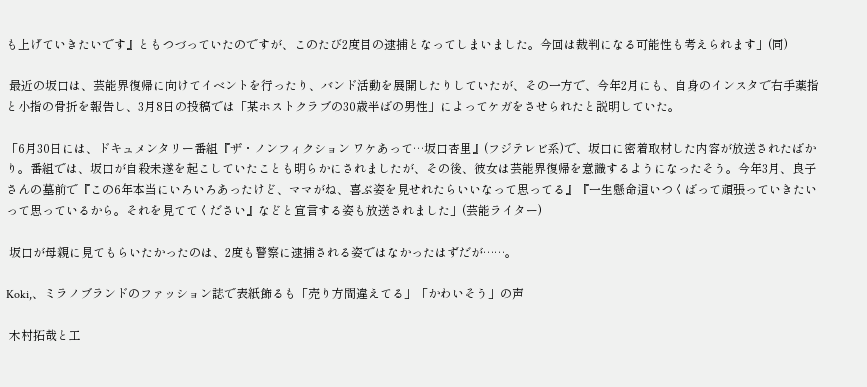も上げていきたいです』ともつづっていたのですが、このたび2度目の逮捕となってしまいました。今回は裁判になる可能性も考えられます」(同)

 最近の坂口は、芸能界復帰に向けてイベントを行ったり、バンド活動を展開したりしていたが、その一方で、今年2月にも、自身のインスタで右手薬指と小指の骨折を報告し、3月8日の投稿では「某ホストクラブの30歳半ばの男性」によってケガをさせられたと説明していた。

「6月30日には、ドキュメンタリー番組『ザ・ノンフィクション ワケあって…坂口杏里』(フジテレビ系)で、坂口に密着取材した内容が放送されたばかり。番組では、坂口が自殺未遂を起こしていたことも明らかにされましたが、その後、彼女は芸能界復帰を意識するようになったそう。今年3月、良子さんの墓前で『この6年本当にいろいろあったけど、ママがね、喜ぶ姿を見せれたらいいなって思ってる』『一生懸命這いつくばって頑張っていきたいって思っているから。それを見ててください』などと宣言する姿も放送されました」(芸能ライター)

 坂口が母親に見てもらいたかったのは、2度も警察に逮捕される姿ではなかったはずだが……。

Koki,、ミラノブランドのファッション誌で表紙飾るも「売り方間違えてる」「かわいそう」の声

 木村拓哉と工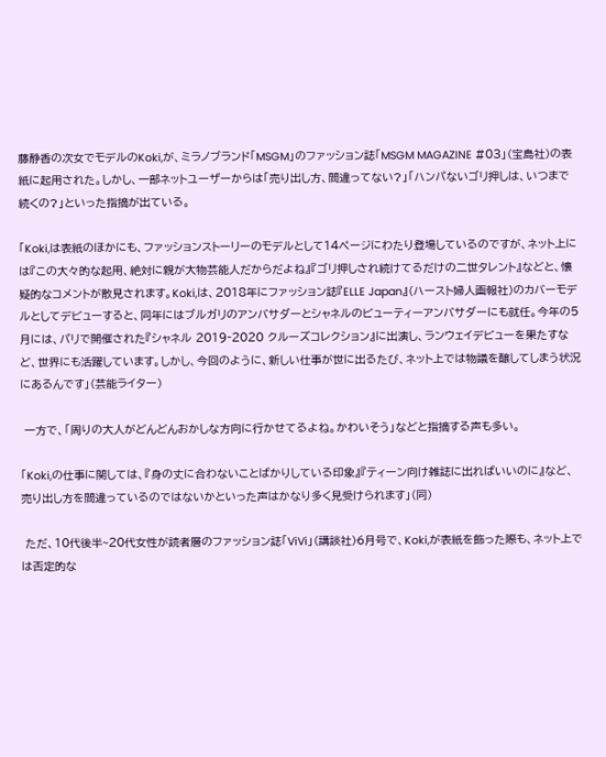藤静香の次女でモデルのKoki,が、ミラノブランド「MSGM」のファッション誌「MSGM MAGAZINE #03」(宝島社)の表紙に起用された。しかし、一部ネットユーザーからは「売り出し方、間違ってない?」「ハンパないゴリ押しは、いつまで続くの?」といった指摘が出ている。

「Koki,は表紙のほかにも、ファッションストーリーのモデルとして14ページにわたり登場しているのですが、ネット上には『この大々的な起用、絶対に親が大物芸能人だからだよね』『ゴリ押しされ続けてるだけの二世タレント』などと、懐疑的なコメントが散見されます。Koki,は、2018年にファッション誌『ELLE Japan』(ハースト婦人画報社)のカバーモデルとしてデビューすると、同年にはブルガリのアンバサダーとシャネルのビューティーアンバサダーにも就任。今年の5月には、パリで開催された『シャネル 2019‐2020 クルーズコレクション』に出演し、ランウェイデビューを果たすなど、世界にも活躍しています。しかし、今回のように、新しい仕事が世に出るたび、ネット上では物議を醸してしまう状況にあるんです」(芸能ライター)

 一方で、「周りの大人がどんどんおかしな方向に行かせてるよね。かわいそう」などと指摘する声も多い。

「Koki,の仕事に関しては、『身の丈に合わないことばかりしている印象』『ティーン向け雑誌に出ればいいのに』など、売り出し方を間違っているのではないかといった声はかなり多く見受けられます」(同)

 ただ、10代後半~20代女性が読者層のファッション誌「ViVi」(講談社)6月号で、Koki,が表紙を飾った際も、ネット上では否定的な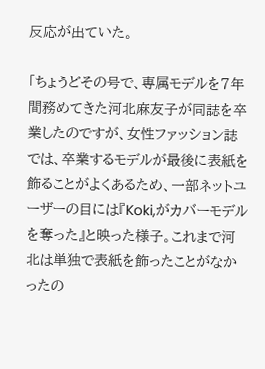反応が出ていた。

「ちょうどその号で、専属モデルを7年間務めてきた河北麻友子が同誌を卒業したのですが、女性ファッション誌では、卒業するモデルが最後に表紙を飾ることがよくあるため、一部ネットユーザーの目には『Koki,がカバーモデルを奪った』と映った様子。これまで河北は単独で表紙を飾ったことがなかったの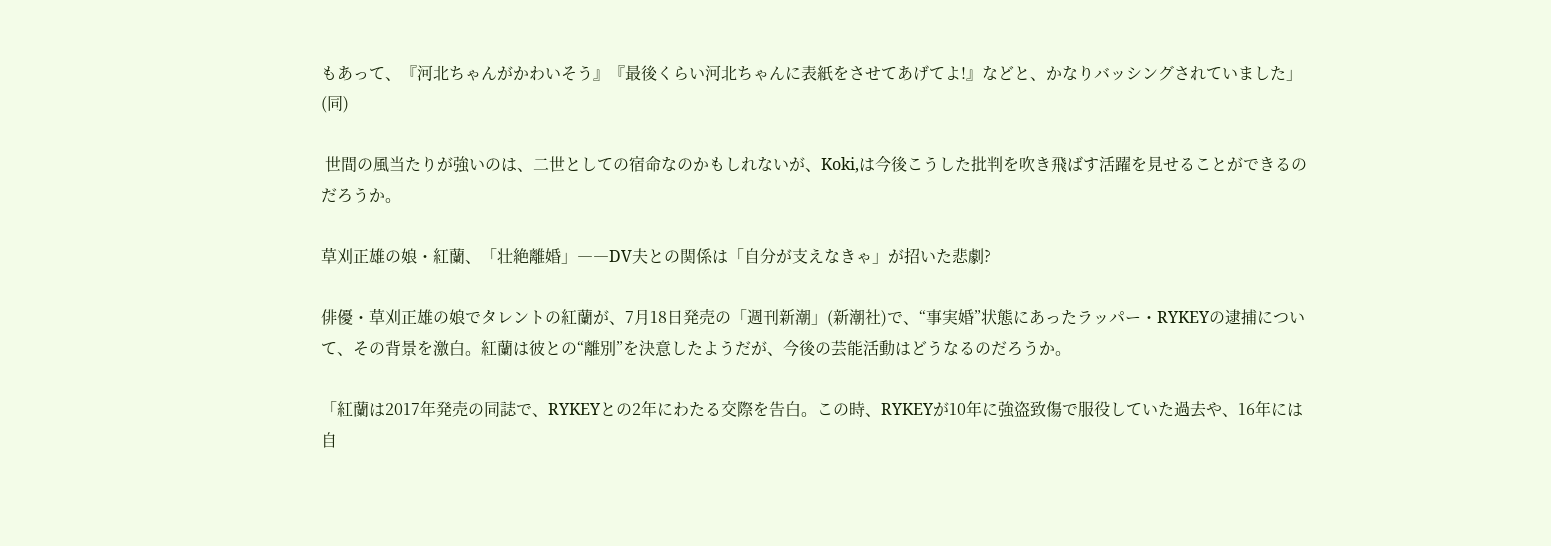もあって、『河北ちゃんがかわいそう』『最後くらい河北ちゃんに表紙をさせてあげてよ!』などと、かなりバッシングされていました」(同)

 世間の風当たりが強いのは、二世としての宿命なのかもしれないが、Koki,は今後こうした批判を吹き飛ばす活躍を見せることができるのだろうか。

草刈正雄の娘・紅蘭、「壮絶離婚」――DV夫との関係は「自分が支えなきゃ」が招いた悲劇?

俳優・草刈正雄の娘でタレントの紅蘭が、7月18日発売の「週刊新潮」(新潮社)で、“事実婚”状態にあったラッパー・RYKEYの逮捕について、その背景を激白。紅蘭は彼との“離別”を決意したようだが、今後の芸能活動はどうなるのだろうか。

「紅蘭は2017年発売の同誌で、RYKEYとの2年にわたる交際を告白。この時、RYKEYが10年に強盗致傷で服役していた過去や、16年には自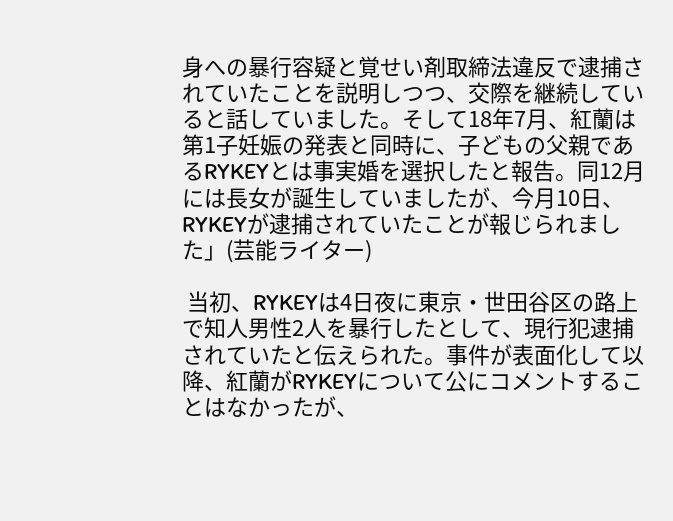身への暴行容疑と覚せい剤取締法違反で逮捕されていたことを説明しつつ、交際を継続していると話していました。そして18年7月、紅蘭は第1子妊娠の発表と同時に、子どもの父親であるRYKEYとは事実婚を選択したと報告。同12月には長女が誕生していましたが、今月10日、RYKEYが逮捕されていたことが報じられました」(芸能ライター)

 当初、RYKEYは4日夜に東京・世田谷区の路上で知人男性2人を暴行したとして、現行犯逮捕されていたと伝えられた。事件が表面化して以降、紅蘭がRYKEYについて公にコメントすることはなかったが、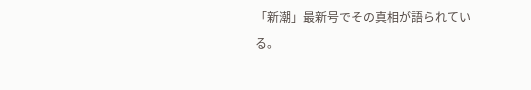「新潮」最新号でその真相が語られている。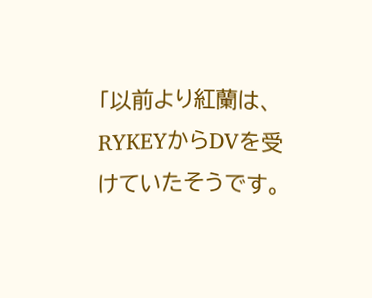「以前より紅蘭は、RYKEYからDVを受けていたそうです。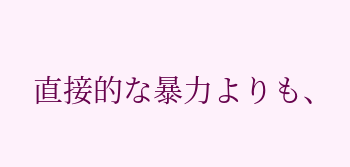直接的な暴力よりも、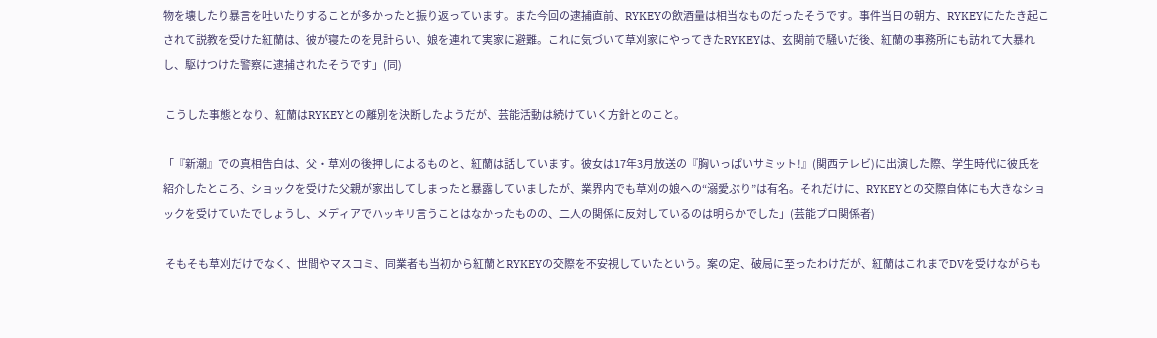物を壊したり暴言を吐いたりすることが多かったと振り返っています。また今回の逮捕直前、RYKEYの飲酒量は相当なものだったそうです。事件当日の朝方、RYKEYにたたき起こされて説教を受けた紅蘭は、彼が寝たのを見計らい、娘を連れて実家に避難。これに気づいて草刈家にやってきたRYKEYは、玄関前で騒いだ後、紅蘭の事務所にも訪れて大暴れし、駆けつけた警察に逮捕されたそうです」(同)

 こうした事態となり、紅蘭はRYKEYとの離別を決断したようだが、芸能活動は続けていく方針とのこと。

「『新潮』での真相告白は、父・草刈の後押しによるものと、紅蘭は話しています。彼女は17年3月放送の『胸いっぱいサミット!』(関西テレビ)に出演した際、学生時代に彼氏を紹介したところ、ショックを受けた父親が家出してしまったと暴露していましたが、業界内でも草刈の娘への“溺愛ぶり”は有名。それだけに、RYKEYとの交際自体にも大きなショックを受けていたでしょうし、メディアでハッキリ言うことはなかったものの、二人の関係に反対しているのは明らかでした」(芸能プロ関係者)

 そもそも草刈だけでなく、世間やマスコミ、同業者も当初から紅蘭とRYKEYの交際を不安視していたという。案の定、破局に至ったわけだが、紅蘭はこれまでDVを受けながらも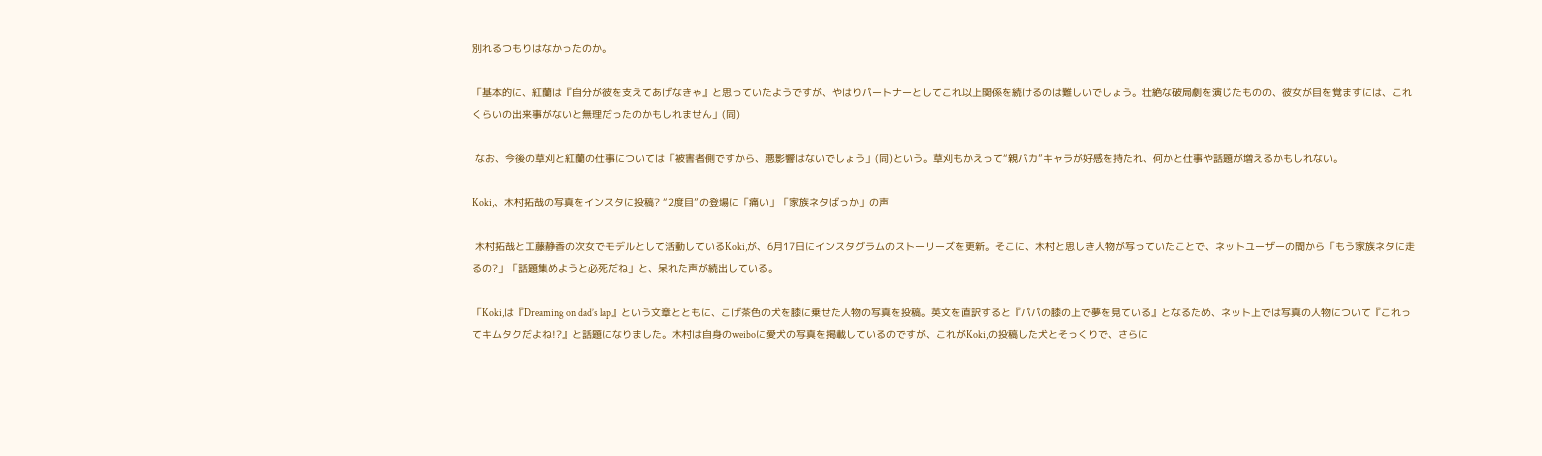別れるつもりはなかったのか。

「基本的に、紅蘭は『自分が彼を支えてあげなきゃ』と思っていたようですが、やはりパートナーとしてこれ以上関係を続けるのは難しいでしょう。壮絶な破局劇を演じたものの、彼女が目を覚ますには、これくらいの出来事がないと無理だったのかもしれません」(同)

 なお、今後の草刈と紅蘭の仕事については「被害者側ですから、悪影響はないでしょう」(同)という。草刈もかえって“親バカ”キャラが好感を持たれ、何かと仕事や話題が増えるかもしれない。

Koki,、木村拓哉の写真をインスタに投稿? “2度目”の登場に「痛い」「家族ネタばっか」の声

 木村拓哉と工藤静香の次女でモデルとして活動しているKoki,が、6月17日にインスタグラムのストーリーズを更新。そこに、木村と思しき人物が写っていたことで、ネットユーザーの間から「もう家族ネタに走るの?」「話題集めようと必死だね」と、呆れた声が続出している。

「Koki,は『Dreaming on dad’s lap』という文章とともに、こげ茶色の犬を膝に乗せた人物の写真を投稿。英文を直訳すると『パパの膝の上で夢を見ている』となるため、ネット上では写真の人物について『これってキムタクだよね!?』と話題になりました。木村は自身のweiboに愛犬の写真を掲載しているのですが、これがKoki,の投稿した犬とそっくりで、さらに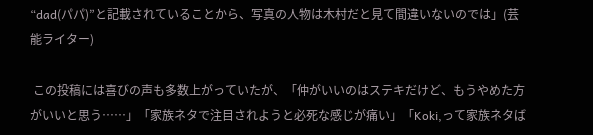“dad(パパ)”と記載されていることから、写真の人物は木村だと見て間違いないのでは」(芸能ライター)

 この投稿には喜びの声も多数上がっていたが、「仲がいいのはステキだけど、もうやめた方がいいと思う……」「家族ネタで注目されようと必死な感じが痛い」「Koki,って家族ネタば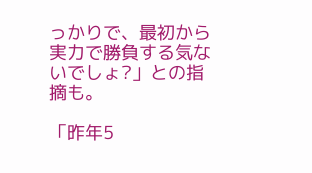っかりで、最初から実力で勝負する気ないでしょ?」との指摘も。

「昨年5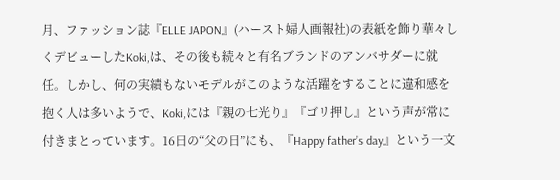月、ファッション誌『ELLE JAPON』(ハースト婦人画報社)の表紙を飾り華々しくデビューしたKoki,は、その後も続々と有名ブランドのアンバサダーに就任。しかし、何の実績もないモデルがこのような活躍をすることに違和感を抱く人は多いようで、Koki,には『親の七光り』『ゴリ押し』という声が常に付きまとっています。16日の“父の日”にも、『Happy father’s day』という一文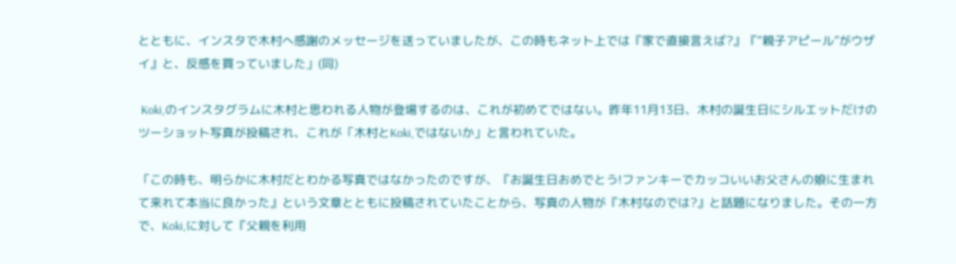とともに、インスタで木村へ感謝のメッセージを送っていましたが、この時もネット上では『家で直接言えば?』『“親子アピール”がウザイ』と、反感を買っていました」(同)

 Koki,のインスタグラムに木村と思われる人物が登場するのは、これが初めてではない。昨年11月13日、木村の誕生日にシルエットだけのツーショット写真が投稿され、これが「木村とKoki,ではないか」と言われていた。

「この時も、明らかに木村だとわかる写真ではなかったのですが、『お誕生日おめでとう!ファンキーでカッコいいお父さんの娘に生まれて来れて本当に良かった』という文章とともに投稿されていたことから、写真の人物が『木村なのでは?』と話題になりました。その一方で、Koki,に対して『父親を利用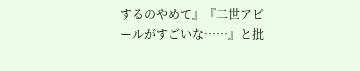するのやめて』『二世アピールがすごいな……』と批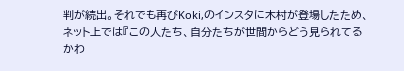判が続出。それでも再びKoki,のインスタに木村が登場したため、ネット上では『この人たち、自分たちが世間からどう見られてるかわ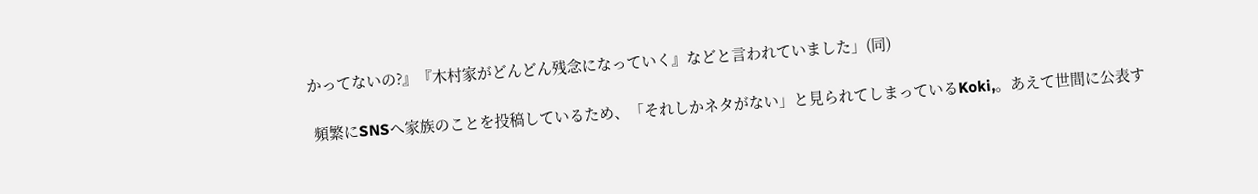かってないの?』『木村家がどんどん残念になっていく』などと言われていました」(同)

 頻繁にSNSへ家族のことを投稿しているため、「それしかネタがない」と見られてしまっているKoki,。あえて世間に公表す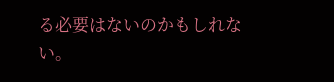る必要はないのかもしれない。